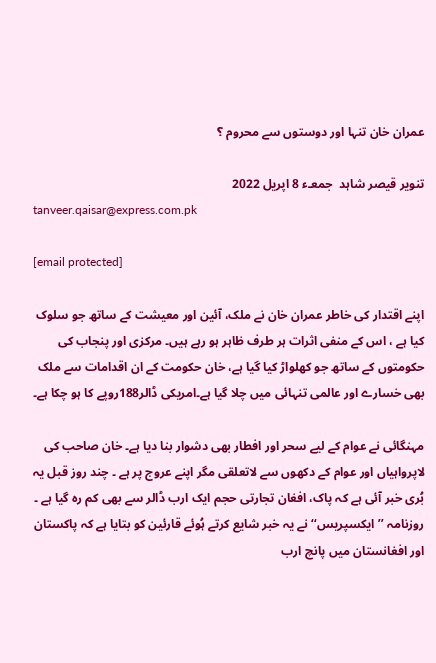عمران خان تنہا اور دوستوں سے محروم ؟

تنویر قیصر شاہد  جمعـء 8 اپريل 2022
tanveer.qaisar@express.com.pk

[email protected]

اپنے اقتدار کی خاطر عمران خان نے ملک، آئین اور معیشت کے ساتھ جو سلوک کیا ہے ، اس کے منفی اثرات ہر طرف ظاہر ہو رہے ہیں۔ مرکزی اور پنجاب کی حکومتوں کے ساتھ جو کھلواڑ کیا گیا ہے، خان حکومت کے ان اقدامات سے ملک بھی خسارے اور عالمی تنہائی میں چلا گیا ہے۔امریکی ڈالر188روپے کا ہو چکا ہے۔

مہنگائی نے عوام کے لیے سحر اور افطار بھی دشوار بنا دیا ہے۔ خان صاحب کی لاپرواہیاں اور عوام کے دکھوں سے لاتعلقی مگر اپنے عروج پر ہے ۔ چند روز قبل یہ بُری خبر آئی ہے کہ پاک، افغان تجارتی حجم ایک ارب ڈالر سے بھی کم رہ گیا ہے ۔ روزنامہ ’’ ایکسپریس‘‘ نے یہ خبر شایع کرتے ہُوئے قارئین کو بتایا ہے کہ پاکستان اور افغانستان میں پانچ ارب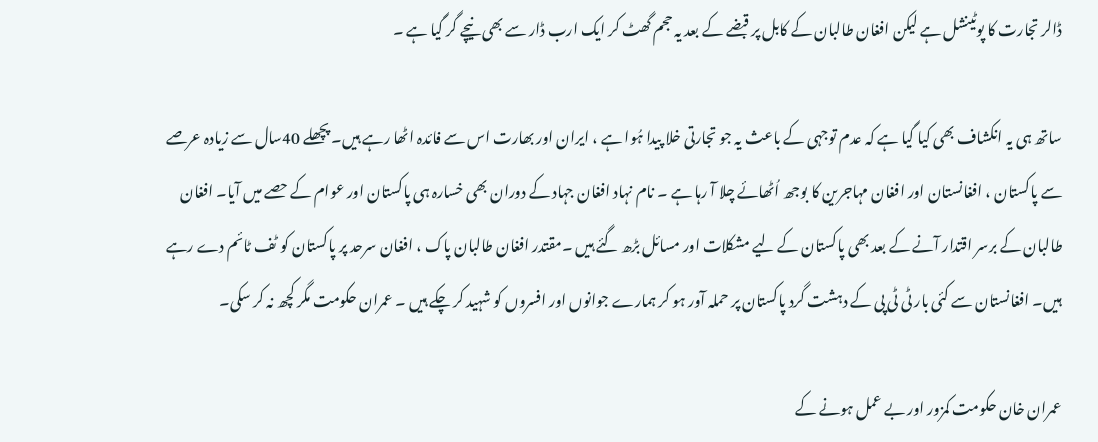ڈالر تجارت کا پوٹینشل ہے لیکن افغان طالبان کے کابل پر قبضے کے بعد یہ حجم گھٹ کر ایک ارب ڈار سے بھی نیچے گر گیا ہے ۔

ساتھ ہی یہ انکشاف بھی کیا گیا ہے کہ عدم توجہی کے باعث یہ جو تجارتی خلا پیدا ہُوا ہے ، ایران اور بھارت اس سے فائدہ اٹھا رہے ہیں۔ پچھلے 40سال سے زیادہ عرصے سے پاکستان ، افغانستان اور افغان مہاجرین کا بوجھ اُٹھائے چلا آ رہا ہے ۔ نام نہاد افغان جہاد کے دوران بھی خسارہ ہی پاکستان اور عوام کے حصے میں آیا۔ افغان طالبان کے برسر اقتدار آنے کے بعد بھی پاکستان کے لیے مشکلات اور مسائل بڑھ گئے ہیں ۔مقتدر افغان طالبان پاک ، افغان سرحد پر پاکستان کو ٹف ٹائم دے رہے ہیں۔ افغانستان سے کئی بار ٹی ٹی پی کے دہشت گرد پاکستان پر حملہ آور ہو کر ہمارے جوانوں اور افسروں کو شہید کر چکے ہیں ۔ عمران حکومت مگر کچھ نہ کر سکی۔

عمران خان حکومت کمزور اور بے عمل ہونے کے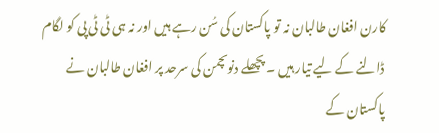کارن افغان طالبان نہ تو پاکستان کی سُن رہے ہیں اور نہ ہی ٹی ٹی پی کو لگام ڈالنے کے لیے تیار ہیں ۔ پچھلے دنوںچمن کی سرحد پر افغان طالبان نے پاکستان کے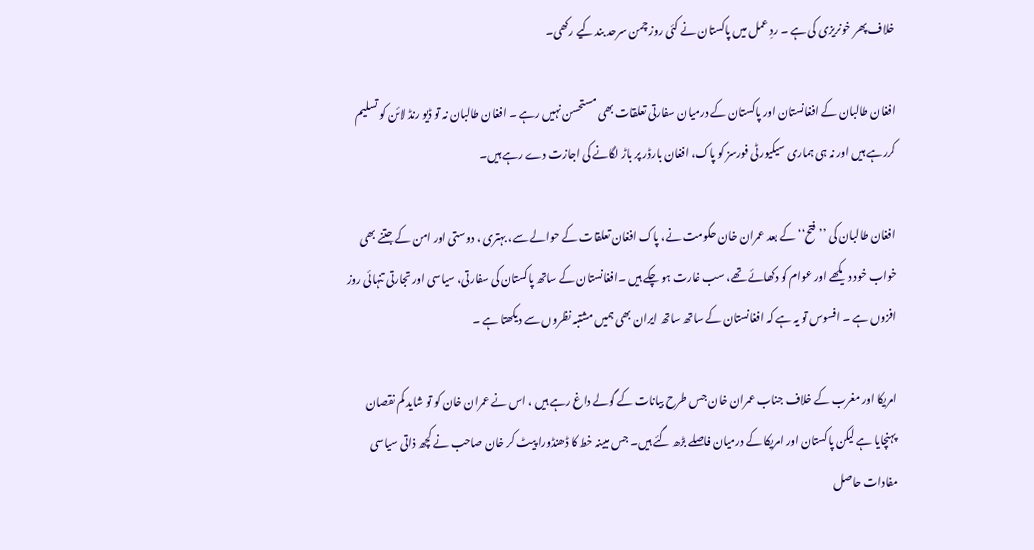خلاف پھر خونریزی کی ہے ۔ ردِ عمل میں پاکستان نے کئی روز چمن سرحد بند کیے رکھی۔

افغان طالبان کے افغانستان اور پاکستان کے درمیان سفارتی تعلقات بھی مستحسن نہیں رہے ۔ افغان طالبان نہ تو ڈیو رنڈ لائن کو تسلیم کررہے ہیں اور نہ ہی ہماری سیکیورٹی فورسز کو پاک، افغان بارڈر پر باڑ لگانے کی اجازت دے رہے ہیں۔

افغان طالبان کی ’’فتح‘‘ کے بعد عمران خان حکومت نے، پاک افغان تعلقات کے حوالے سے، بہتری ، دوستی اور امن کے جتنے بھی خواب خود دیکھے اور عوام کو دکھائے تھے، سب غارت ہو چکے ہیں ۔افغانستان کے ساتھ پاکستان کی سفارتی، سیاسی اور تجارتی تنہائی روز افزوں ہے ۔ افسوس تو یہ ہے کہ افغانستان کے ساتھ ساتھ ایران بھی ہمیں مشتبہ نظروں سے دیکھتا ہے ۔

امریکا اور مغرب کے خلاف جناب عمران خان جس طرح بیانات کے گولے داغ رہے ہیں ، اس نے عمران خان کو تو شاید کم نقصان پہنچایا ہے لیکن پاکستان اور امریکا کے درمیان فاصلے بڑھ گئے ہیں۔ جس مبینہ خط کا ڈھنڈورا پیٹ کر خان صاحب نے کچھ ذاتی سیاسی مفادات حاصل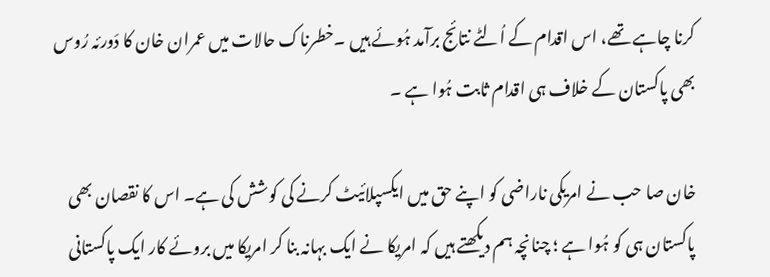کرنا چاہے تھے، اس اقدام کے اُلٹے نتائج برآمد ہُوئے ہیں ۔خطرناک حالات میں عمران خان کا دَورئہ رُوس بھی پاکستان کے خلاف ہی اقدام ثابت ہُوا ہے ۔

خان صا حب نے امریکی ناراضی کو اپنے حق میں ایکسپلائیٹ کرنے کی کوشش کی ہے۔ اس کا نقصان بھی پاکستان ہی کو ہُوا ہے ؛ چنانچہ ہم دیکھتے ہیں کہ امریکا نے ایک بہانہ بنا کر امریکا میں بروئے کار ایک پاکستانی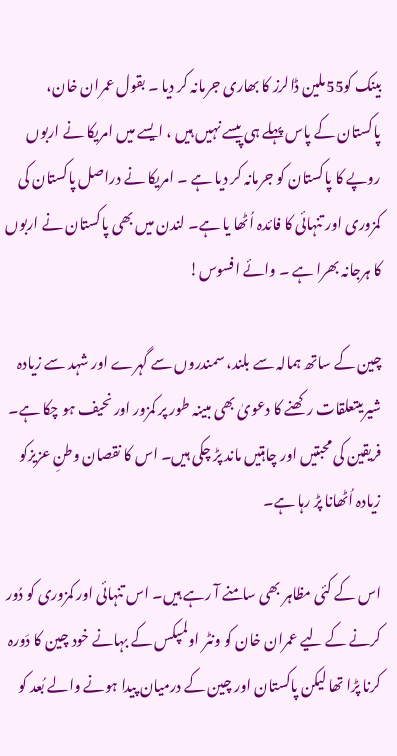بینک کو55ملین ڈالرز کا بھاری جرمانہ کر دیا ۔ بقول عمران خان، پاکستان کے پاس پہلے ہی پیسے نہیں ہیں ، ایسے میں امریکا نے اربوں روپے کا پاکستان کو جرمانہ کر دیا ہے ۔ امریکا نے دراصل پاکستان کی کمزوری اور تنہائی کا فائدہ اُٹھا یا ہے۔ لندن میں بھی پاکستان نے اربوں کا ہرجانہ بھرا ہے ۔ وائے افسوس!

چین کے ساتھ ہمالہ سے بلند، سمندروں سے گہرے اور شہد سے زیادہ شیریںتعلقات رکھنے کا دعویٰ بھی مبینہ طور پر کمزور اور نحیف ہو چکا ہے۔ فریقین کی محبتیں اور چاہتیں ماند پڑ چکی ہیں۔ اس کا نقصان وطنِ عزیزکو زیادہ اُٹھانا پڑ رہا ہے۔

اس کے کئی مظاہر بھی سامنے آ رہے ہیں۔ اس تنہائی اور کمزوری کو دُور کرنے کے لیے عمران خان کو ونٹر اولمپکس کے بہانے خود چین کا دَورہ کرنا پڑا تھا لیکن پاکستان اور چین کے درمیان پیدا ہونے والے بُعد کو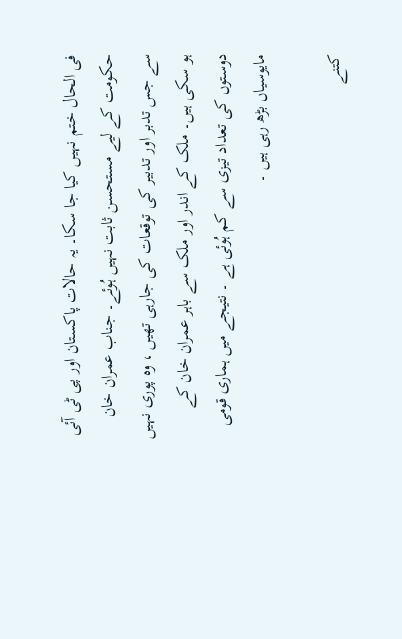فی الحال ختم نہیں کیا جا سکا۔ یہ حالات پاکستان اور پی ٹی آئی حکومت کے لیے مستحسن ثابت نہیں ہُوئے۔ جناب عمران خان سے جس تدبر اور تدبیر کی توقعات کی جارہی تھیں ، وہ پوری نہیں ہو سکی ہیں۔ ملک کے اندر اور ملک سے باہر عمران خان کے دوستوں کی تعداد تیزی سے کم ہُوئی ہے ۔ نتیجے میں ہماری قومی مایوسیاں بڑھ رہی ہیں ۔

کتنے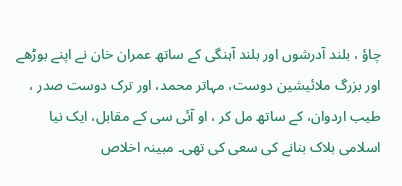چاؤ ، بلند آدرشوں اور بلند آہنگی کے ساتھ عمران خان نے اپنے بوڑھے اور بزرگ ملائیشین دوست، مہاتر محمد، اور ترک دوست صدر ، طیب اردوان، کے ساتھ مل کر ، او آئی سی کے مقابل، ایک نیا اسلامی بلاک بنانے کی سعی کی تھی۔ مبینہ اخلاص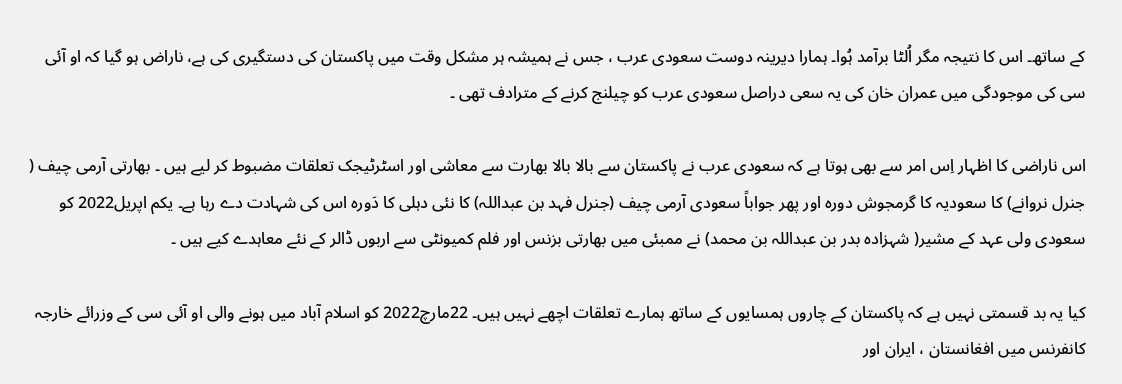کے ساتھ۔ اس کا نتیجہ مگر اُلٹا برآمد ہُوا۔ ہمارا دیرینہ دوست سعودی عرب ، جس نے ہمیشہ ہر مشکل وقت میں پاکستان کی دستگیری کی ہے، ناراض ہو گیا کہ او آئی سی کی موجودگی میں عمران خان کی یہ سعی دراصل سعودی عرب کو چیلنج کرنے کے مترادف تھی ۔

اس ناراضی کا اظہار اِس امر سے بھی ہوتا ہے کہ سعودی عرب نے پاکستان سے بالا بالا بھارت سے معاشی اور اسٹرٹیجک تعلقات مضبوط کر لیے ہیں ۔ بھارتی آرمی چیف ( جنرل نروانے) کا سعودیہ کا گرمجوش دورہ اور پھر جواباً سعودی آرمی چیف (جنرل فہد بن عبداللہ) کا نئی دہلی کا دَورہ اس کی شہادت دے رہا ہے۔ یکم اپریل2022 کو سعودی ولی عہد کے مشیر( شہزادہ بدر بن عبداللہ بن محمد) نے ممبئی میں بھارتی بزنس اور فلم کمیونٹی سے اربوں ڈالر کے نئے معاہدے کیے ہیں ۔

کیا یہ بد قسمتی نہیں ہے کہ پاکستان کے چاروں ہمسایوں کے ساتھ ہمارے تعلقات اچھے نہیں ہیں۔ 22مارچ2022 کو اسلام آباد میں ہونے والی او آئی سی کے وزرائے خارجہ کانفرنس میں افغانستان ، ایران اور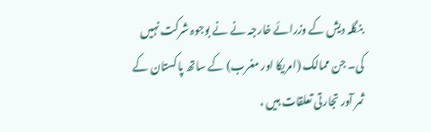بنگلہ دیش کے وزرائے خارجہ نے نے بوجوہ شرکت نہیں کی۔ جن ممالک (امریکا اور مغرب) کے ساتھ پاکستان کے ثمر آور تجارتی تعلقات ہیں ،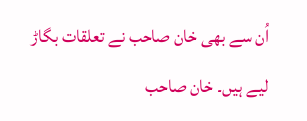اُن سے بھی خان صاحب نے تعلقات بگاڑ لیے ہیں۔ خان صاحب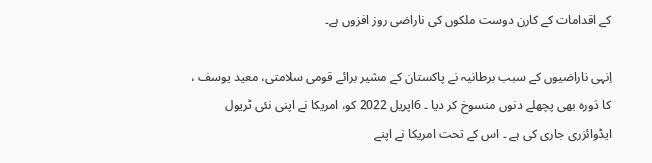کے اقدامات کے کارن دوست ملکوں کی ناراضی روز افزوں ہے۔

اِنہی ناراضیوں کے سبب برطانیہ نے پاکستان کے مشیر برائے قومی سلامتی، معید یوسف ، کا دَورہ بھی پچھلے دنوں منسوخ کر دیا ۔ 6اپریل 2022 کو، امریکا نے اپنی نئی ٹریول ایڈوائزری جاری کی ہے ۔ اس کے تحت امریکا نے اپنے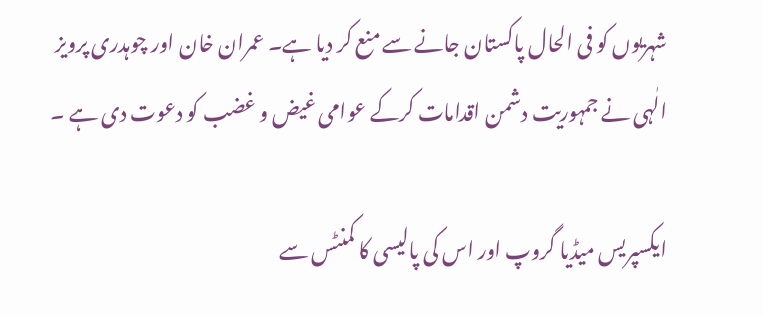شہریوں کو فی الحال پاکستان جانے سے منع کر دیا ہے۔ عمران خان اور چوہدری پرویز الٰہی نے جمہوریت دشمن اقدامات کرکے عوامی غیض و غضب کو دعوت دی ہے ۔

ایکسپریس میڈیا گروپ اور اس کی پالیسی کا کمنٹس سے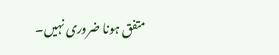متفق ہونا ضروری نہیں۔